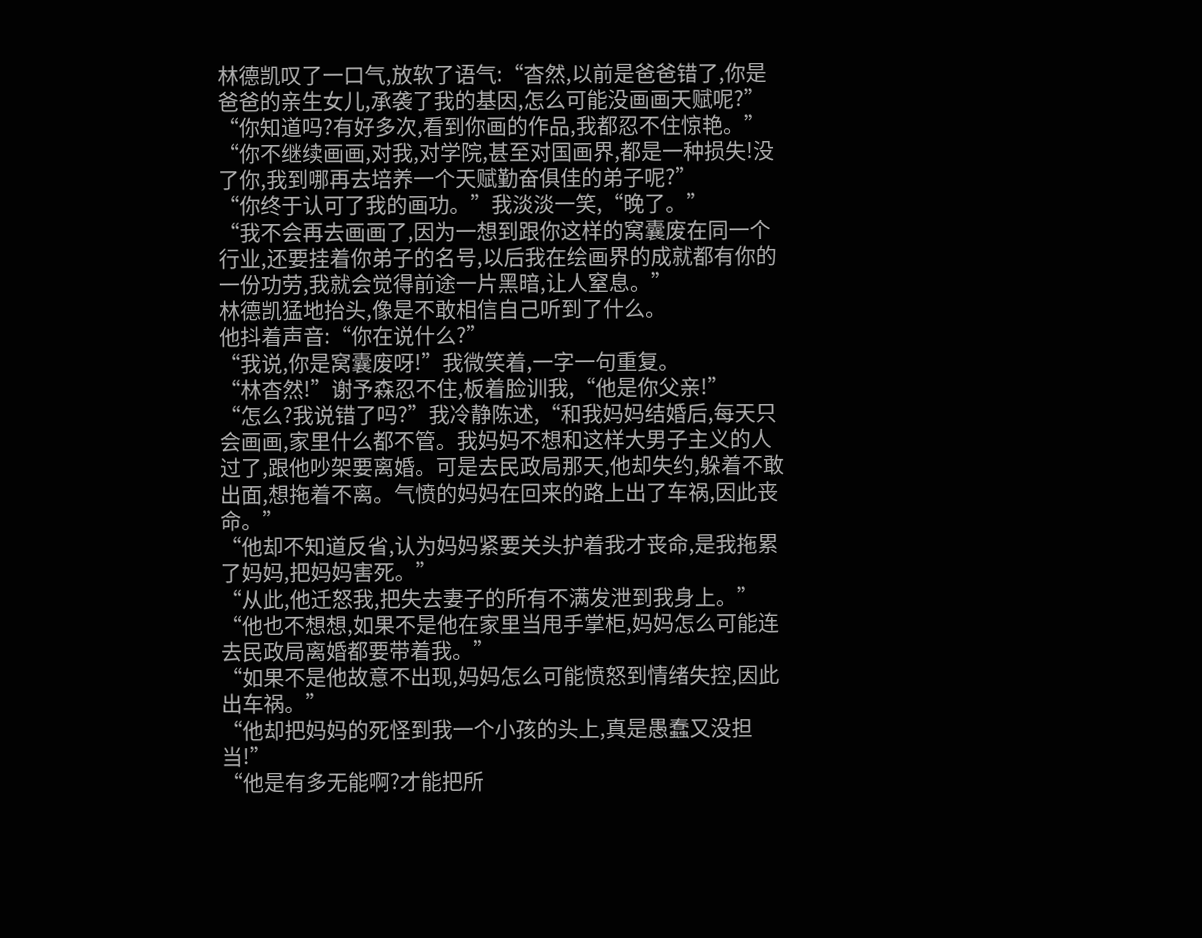林德凯叹了一口气,放软了语气:“杳然,以前是爸爸错了,你是爸爸的亲生女儿,承袭了我的基因,怎么可能没画画天赋呢?”
“你知道吗?有好多次,看到你画的作品,我都忍不住惊艳。”
“你不继续画画,对我,对学院,甚至对国画界,都是一种损失!没了你,我到哪再去培养一个天赋勤奋俱佳的弟子呢?”
“你终于认可了我的画功。”我淡淡一笑,“晚了。”
“我不会再去画画了,因为一想到跟你这样的窝囊废在同一个行业,还要挂着你弟子的名号,以后我在绘画界的成就都有你的一份功劳,我就会觉得前途一片黑暗,让人窒息。”
林德凯猛地抬头,像是不敢相信自己听到了什么。
他抖着声音:“你在说什么?”
“我说,你是窝囊废呀!”我微笑着,一字一句重复。
“林杳然!”谢予森忍不住,板着脸训我,“他是你父亲!”
“怎么?我说错了吗?”我冷静陈述,“和我妈妈结婚后,每天只会画画,家里什么都不管。我妈妈不想和这样大男子主义的人过了,跟他吵架要离婚。可是去民政局那天,他却失约,躲着不敢出面,想拖着不离。气愤的妈妈在回来的路上出了车祸,因此丧命。”
“他却不知道反省,认为妈妈紧要关头护着我才丧命,是我拖累了妈妈,把妈妈害死。”
“从此,他迁怒我,把失去妻子的所有不满发泄到我身上。”
“他也不想想,如果不是他在家里当甩手掌柜,妈妈怎么可能连去民政局离婚都要带着我。”
“如果不是他故意不出现,妈妈怎么可能愤怒到情绪失控,因此出车祸。”
“他却把妈妈的死怪到我一个小孩的头上,真是愚蠢又没担当!”
“他是有多无能啊?才能把所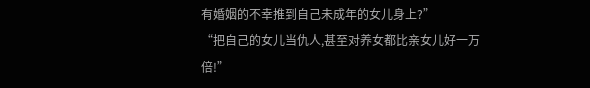有婚姻的不幸推到自己未成年的女儿身上?”
“把自己的女儿当仇人,甚至对养女都比亲女儿好一万倍!”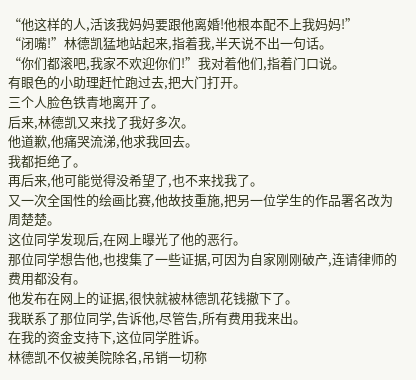“他这样的人,活该我妈妈要跟他离婚!他根本配不上我妈妈!”
“闭嘴!”林德凯猛地站起来,指着我,半天说不出一句话。
“你们都滚吧,我家不欢迎你们!”我对着他们,指着门口说。
有眼色的小助理赶忙跑过去,把大门打开。
三个人脸色铁青地离开了。
后来,林德凯又来找了我好多次。
他道歉,他痛哭流涕,他求我回去。
我都拒绝了。
再后来,他可能觉得没希望了,也不来找我了。
又一次全国性的绘画比赛,他故技重施,把另一位学生的作品署名改为周楚楚。
这位同学发现后,在网上曝光了他的恶行。
那位同学想告他,也搜集了一些证据,可因为自家刚刚破产,连请律师的费用都没有。
他发布在网上的证据,很快就被林德凯花钱撤下了。
我联系了那位同学,告诉他,尽管告,所有费用我来出。
在我的资金支持下,这位同学胜诉。
林德凯不仅被美院除名,吊销一切称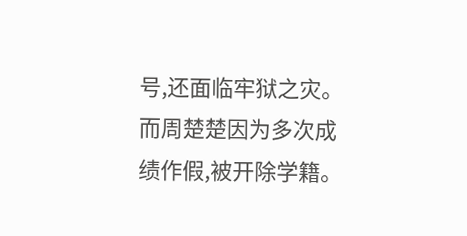号,还面临牢狱之灾。
而周楚楚因为多次成绩作假,被开除学籍。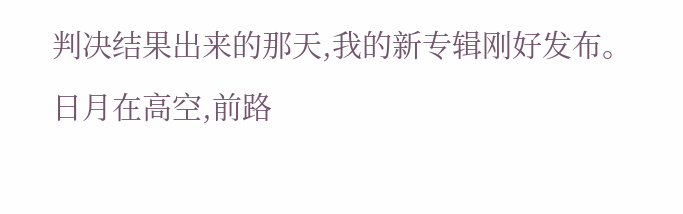判决结果出来的那天,我的新专辑刚好发布。
日月在高空,前路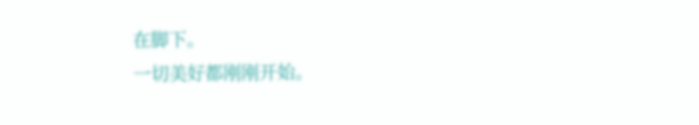在脚下。
一切美好都刚刚开始。